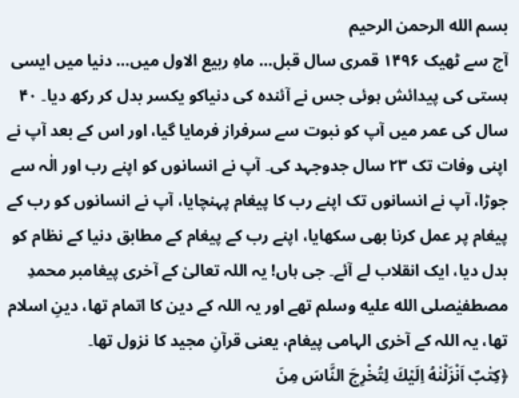بسم الله الرحمن الرحيم
آج سے ٹھیک ۱۴۹۶ قمری سال قبل… ماہِ ربیع الاول میں… دنیا میں ایسی ہستی کی پیدائش ہوئی جس نے آئندہ کی دنیاکو یکسر بدل کر رکھ دیا۔ ۴۰ سال کی عمر میں آپ کو نبوت سے سرفراز فرمایا گیا، اور اس کے بعد آپ نے اپنی وفات تک ۲۳ سال جدوجہد کی۔ آپ نے انسانوں کو اپنے رب اور الٰہ سے جوڑا، آپ نے انسانوں تک اپنے رب کا پیغام پہنچایا، آپ نے انسانوں کو رب کے پیغام پر عمل کرنا بھی سکھایا، اپنے رب کے پیغام کے مطابق دنیا کے نظام کو بدل دیا، ایک انقلاب لے آئے۔ جی ہاں! یہ اللہ تعالیٰ کے آخری پیغامبر محمدِ مصطفیٰصلى الله عليه وسلم تھے اور یہ اللہ کے دین کا اتمام تھا، دینِ اسلام تھا، یہ اللہ کے آخری الہامی پیغام، یعنی قرآنِ مجید کا نزول تھا۔
﴿كِتٰبٌ اَنْزَلْنٰهُ اِلَيْكَ لِتُخْرِجَ النَّاسَ مِنَ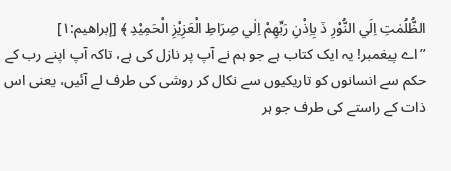الظُّلُمٰتِ اِلَي النُّوْرِ ڏ بِاِذْنِ رَبِّھِمْ اِلٰي صِرَاطِ الْعَزِيْزِ الْحَمِيْدِ ﴾ [إبراھیم:۱]
’’اے پیغمبر! یہ ایک کتاب ہے جو ہم نے آپ پر نازل کی ہے، تاکہ آپ اپنے رب کے حکم سے انسانوں کو تاریکیوں سے نکال کر روشی کی طرف لے آئیں، یعنی اس ذات کے راستے کی طرف جو ہر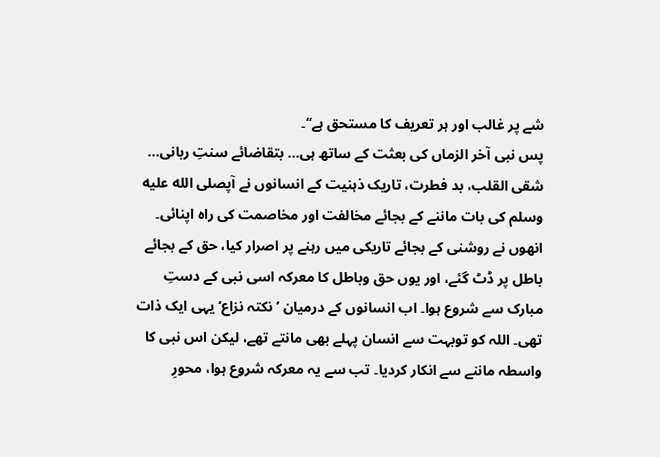شے پر غالب اور ہر تعریف کا مستحق ہے‘‘۔
پس نبی آخر الزماں کی بعثت کے ساتھ ہی… بتقاضائے سنتِ ربانی… شقی القلب، بد فطرت، تاریک ذہنیت کے انسانوں نے آپصلى الله عليه وسلم کی بات ماننے کے بجائے مخالفت اور مخاصمت کی راہ اپنائی۔ انھوں نے روشنی کے بجائے تاریکی میں رہنے پر اصرار کیا، حق کے بجائے باطل پر ڈٹ گئے، اور یوں حق وباطل کا معرکہ اسی نبی کے دستِ مبارک سے شروع ہوا۔ اب انسانوں کے درمیان ’نکتہ نزاع‘ یہی ایک ذات تھی۔ اللہ کو توبہت سے انسان پہلے بھی مانتے تھے، لیکن اس نبی کا واسطہ ماننے سے انکار کردیا۔ تب سے یہ معرکہ شروع ہوا، محورِ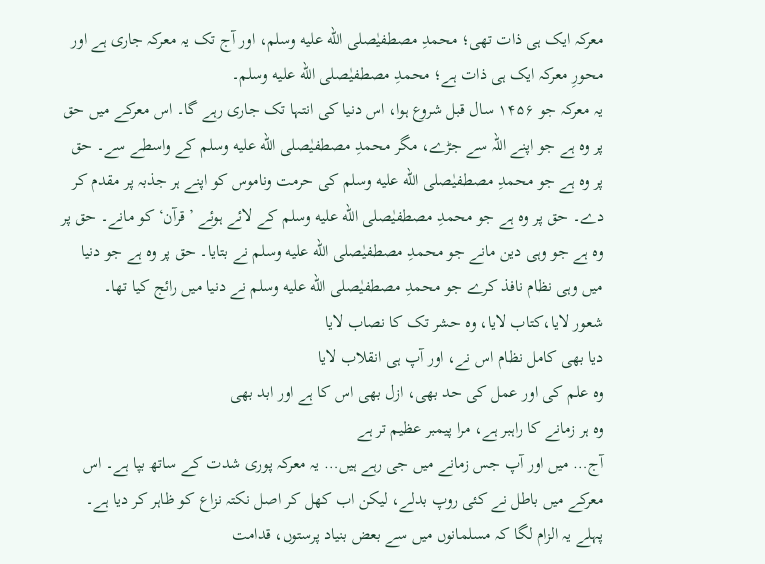معرکہ ایک ہی ذات تھی؛ محمدِ مصطفیٰصلى الله عليه وسلم، اور آج تک یہ معرکہ جاری ہے اور محورِ معرکہ ایک ہی ذات ہے؛ محمدِ مصطفیٰصلى الله عليه وسلم۔
یہ معرکہ جو ۱۴۵۶ سال قبل شروع ہوا، اس دنیا کی انتہا تک جاری رہے گا۔ اس معرکے میں حق پر وہ ہے جو اپنے اللہ سے جڑے، مگر محمدِ مصطفیٰصلى الله عليه وسلم کے واسطے سے۔ حق پر وہ ہے جو محمدِ مصطفیٰصلى الله عليه وسلم کی حرمت وناموس کو اپنے ہر جذبہ پر مقدم کر دے۔ حق پر وہ ہے جو محمدِ مصطفیٰصلى الله عليه وسلم کے لائے ہوئے ’قرآن‘ کو مانے۔ حق پر وہ ہے جو وہی دین مانے جو محمدِ مصطفیٰصلى الله عليه وسلم نے بتایا۔ حق پر وہ ہے جو دنیا میں وہی نظام نافذ کرے جو محمدِ مصطفیٰصلى الله عليه وسلم نے دنیا میں رائج کیا تھا۔
شعور لایا،کتاب لایا، وہ حشر تک کا نصاب لایا
دیا بھی کامل نظام اس نے، اور آپ ہی انقلاب لایا
وہ علم کی اور عمل کی حد بھی، ازل بھی اس کا ہے اور ابد بھی
وہ ہر زمانے کا راہبر ہے، مرا پیمبر عظیم تر ہے
آج… میں اور آپ جس زمانے میں جی رہے ہیں… یہ معرکہ پوری شدت کے ساتھ بپا ہے۔ اس معرکے میں باطل نے کئی روپ بدلے، لیکن اب کھل کر اصل نکتہ نزاع کو ظاہر کر دیا ہے۔ پہلے یہ الزام لگا کہ مسلمانوں میں سے بعض بنیاد پرستوں، قدامت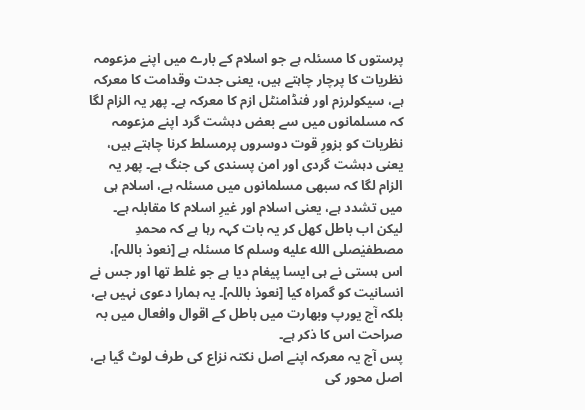پرستوں کا مسئلہ ہے جو اسلام کے بارے میں اپنے مزعومہ نظریات کا پرچار چاہتے ہیں، یعنی جدت وقدامت کا معرکہ ہے، سیکولرزم اور فنڈامنٹل ازم کا معرکہ ہے۔ پھر یہ الزام لگا کہ مسلمانوں میں سے بعض دہشت گرد اپنے مزعومہ نظریات کو بزورِ قوت دوسروں پرمسلط کرنا چاہتے ہیں، یعنی دہشت گردی اور امن پسندی کی جنگ ہے۔ پھر یہ الزام لگا کہ سبھی مسلمانوں میں مسئلہ ہے، اسلام ہی میں تشدد ہے، یعنی اسلام اور غیرِ اسلام کا مقابلہ ہے۔ لیکن اب باطل کھل کر یہ بات کہہ رہا ہے کہ محمدِ مصطفیٰصلى الله عليه وسلم کا مسئلہ ہے [نعوذ باللہ]، اس ہستی نے ہی ایسا پیغام دیا ہے جو غلط تھا اور جس نے انسانیت کو گمراہ کیا [نعوذ باللہ]۔ یہ ہمارا دعوی نہیں ہے، بلکہ آج یورپ وبھارت میں باطل کے اقوال وافعال میں بہ صراحت اس کا ذکر ہے۔
پس آج یہ معرکہ اپنے اصل نکتہ نزاع کی طرف لوٹ گیا ہے، اصل محور کی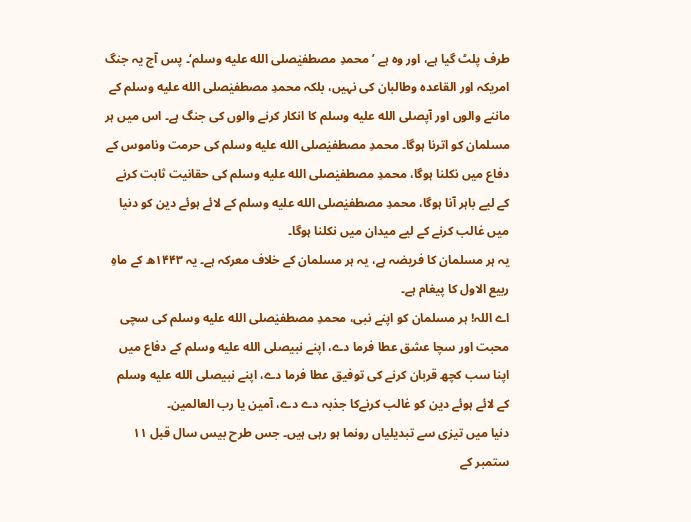طرف پلٹ گیا ہے، اور وہ ہے ’محمدِ مصطفیٰصلى الله عليه وسلم‘۔ پس آج یہ جنگ امریکہ اور القاعدہ وطالبان کی نہیں، بلکہ محمدِ مصطفیٰصلى الله عليه وسلم کے ماننے والوں اور آپصلى الله عليه وسلم کا انکار کرنے والوں کی جنگ ہے۔ اس میں ہر مسلمان کو اترنا ہوگا۔ محمدِ مصطفیٰصلى الله عليه وسلم کی حرمت وناموس کے دفاع میں نکلنا ہوگا، محمدِ مصطفیٰصلى الله عليه وسلم کی حقانیت ثابت کرنے کے لیے باہر آنا ہوگا، محمدِ مصطفیٰصلى الله عليه وسلم کے لائے ہوئے دین کو دنیا میں غالب کرنے کے لیے میدان میں نکلنا ہوگا۔
یہ ہر مسلمان کا فریضہ ہے، یہ ہر مسلمان کے خلاف معرکہ ہے۔ یہ ۱۴۴۳ھ کے ماہِ ربیع الاول کا پیغام ہے۔
اے اللہ! ہر مسلمان کو اپنے نبی، محمدِ مصطفیٰصلى الله عليه وسلم کی سچی محبت اور سچا عشق عطا فرما دے، اپنے نبیصلى الله عليه وسلم کے دفاع میں اپنا سب کچھ قربان کرنے کی توفیق عطا فرما دے، اپنے نبیصلى الله عليه وسلم کے لائے ہوئے دین کو غالب کرنےکا جذبہ دے دے، آمین یا رب العالمین۔
دنیا میں تیزی سے تبدیلیاں رونما ہو رہی ہیں۔ جس طرح بیس سال قبل ۱۱ ستمبر کے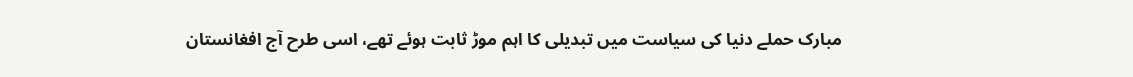مبارک حملے دنیا کی سیاست میں تبدیلی کا اہم موڑ ثابت ہوئے تھے، اسی طرح آج افغانستان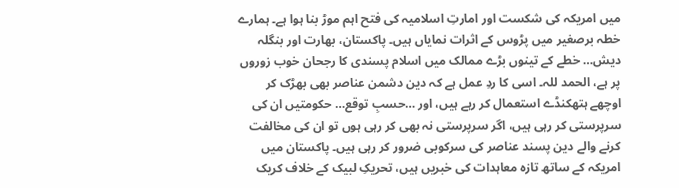میں امریکہ کی شکست اور امارتِ اسلامیہ کی فتح اہم موڑ بنا ہوا ہے۔ ہمارے خطہ برصغیر میں پڑوس کے اثرات نمایاں ہیں۔ پاکستان، بھارت اور بنگلہ دیش… خطے کے تینوں بڑے ممالک میں اسلام پسندی کا رجحان خوب زوروں پر ہے، الحمد للہ۔ اسی کا ردِ عمل ہے کہ دین دشمن عناصر بھی بھڑک کر اوچھے ہتھکنڈے استعمال کر رہے ہیں، اور …حسبِ توقع… حکومتیں ان کی سرپرستی کر رہی ہیں، اگر سرپرستی نہ بھی کر رہی ہوں تو ان کی مخالفت کرنے والے دین پسند عناصر کی سرکوبی ضرور کر رہی ہیں۔ پاکستان میں امریکہ کے ساتھ تازہ معاہدات کی خبریں ہیں، تحریکِ لبیک کے خلاف کریک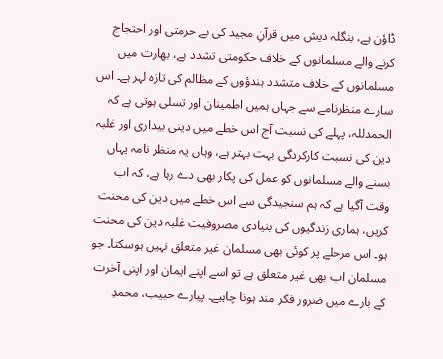ڈاؤن ہے، بنگلہ دیش میں قرآنِ مجید کی بے حرمتی اور احتجاج کرنے والے مسلمانوں کے خلاف حکومتی تشدد ہے، بھارت میں مسلمانوں کے خلاف متشدد ہندؤوں کے مظالم کی تازہ لہر ہے۔ اس سارے منظرنامے سے جہاں ہمیں اطمینان اور تسلی ہوتی ہے کہ الحمدللہ، پہلے کی نسبت آج اس خطے میں دینی بیداری اور غلبہ دین کی نسبت کارکردگی بہت بہتر ہے، وہاں یہ منظر نامہ یہاں بسنے والے مسلمانوں کو عمل کی پکار بھی دے رہا ہے، کہ اب وقت آگیا ہے کہ ہم سنجیدگی سے اس خطے میں دین کی محنت کریں، ہماری زندگیوں کی بنیادی مصروفیت غلبہ دین کی محنت ہو۔ اس مرحلے پر کوئی بھی مسلمان غیر متعلق نہیں ہوسکتا۔ جو مسلمان اب بھی غیر متعلق ہے تو اسے اپنے ایمان اور اپنی آخرت کے بارے میں ضرور فکر مند ہونا چاہیے۔ پیارے حبیب، محمدِ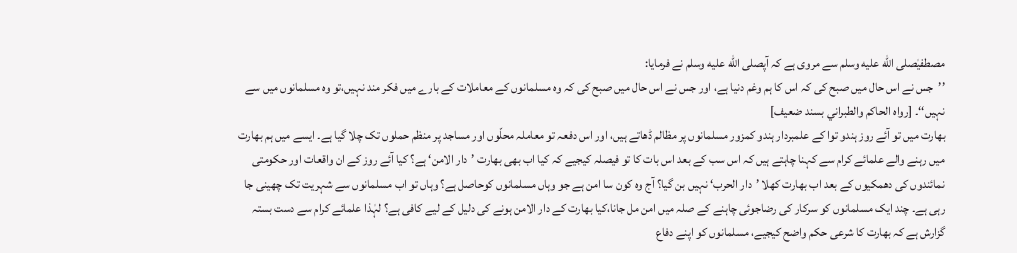مصطفیٰصلى الله عليه وسلم سے مروی ہے کہ آپصلى الله عليه وسلم نے فرمایا:
’’جس نے اس حال میں صبح کی کہ اس کا ہم وغم دنیا ہے، اور جس نے اس حال میں صبح کی کہ وہ مسلمانوں کے معاملات کے بارے میں فکر مند نہیں،تو وہ مسلمانوں میں سے نہیں‘‘۔ [رواہ الحاکم والطبراني بسند ضعیف]
بھارت میں تو آئے روز ہندو توا کے علمبردار ہندو کمزور مسلمانوں پر مظالم ڈھاتے ہیں، اور اس دفعہ تو معاملہ محلّوں اور مساجد پر منظم حملوں تک چلا گیا ہے۔ ایسے میں ہم بھارت میں رہنے والے علمائے کرام سے کہنا چاہتے ہیں کہ اس سب کے بعد اس بات کا تو فیصلہ کیجیے کہ کیا اب بھی بھارت ’دار الامن‘ ہے؟ کیا آئے روز کے ان واقعات اور حکومتی نمائندوں کی دھمکیوں کے بعد اب بھارت کھلا ’دار الحرب‘ نہیں بن گیا؟ آج وہ کون سا امن ہے جو وہاں مسلمانوں کوحاصل ہے؟ وہاں تو اب مسلمانوں سے شہریت تک چھینی جا رہی ہے۔ چند ایک مسلمانوں کو سرکار کی رضاجوئی چاہنے کے صلہ میں امن مل جانا،کیا بھارت کے دار الامن ہونے کی دلیل کے لیے کافی ہے؟ لہٰذا علمائے کرام سے دست بستہ گزارش ہے کہ بھارت کا شرعی حکم واضح کیجیے، مسلمانوں کو اپنے دفاع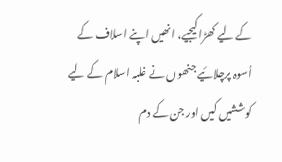کے لیے کھڑا کیجیے، انھیں اپنے اسلاف کے اُسوہ پرچلائیے جنھوں نے غلبہ اسلام کے لیے کوششیں کیں اور جن کے دم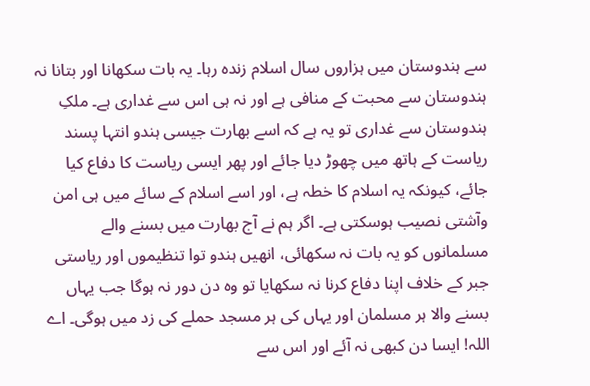سے ہندوستان میں ہزاروں سال اسلام زندہ رہا۔ یہ بات سکھانا اور بتانا نہ ہندوستان سے محبت کے منافی ہے اور نہ ہی اس سے غداری ہے۔ ملکِ ہندوستان سے غداری تو یہ ہے کہ اسے بھارت جیسی ہندو انتہا پسند ریاست کے ہاتھ میں چھوڑ دیا جائے اور پھر ایسی ریاست کا دفاع کیا جائے، کیونکہ یہ اسلام کا خطہ ہے، اور اسے اسلام کے سائے میں ہی امن وآشتی نصیب ہوسکتی ہے۔ اگر ہم نے آج بھارت میں بسنے والے مسلمانوں کو یہ بات نہ سکھائی، انھیں ہندو توا تنظیموں اور ریاستی جبر کے خلاف اپنا دفاع کرنا نہ سکھایا تو وہ دن دور نہ ہوگا جب یہاں بسنے والا ہر مسلمان اور یہاں کی ہر مسجد حملے کی زد میں ہوگی۔ اے اللہ! ایسا دن کبھی نہ آئے اور اس سے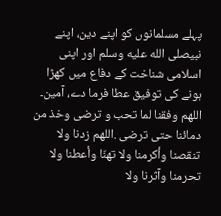پہلے مسلمانوں کو اپنے دین، اپنے نبیصلى الله عليه وسلم اور اپنی اسلامی شناخت کے دفاع میں کھڑا ہونے کی توفیق عطا فرما دے، آمین۔
اللھم وفقنا لما تحب و ترضى وخذ من دمائنا حتى ترضى .اللھم زدنا ولا تنقصنا وأکرمنا ولا تھنّا وأعطنا ولا تحرمنا وآثرنا ولا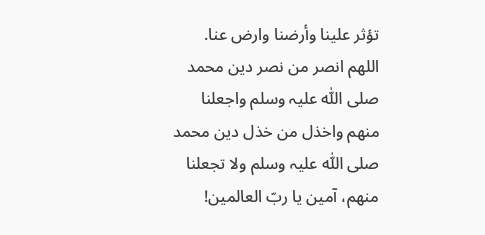تؤثر علینا وأرضنا وارض عنا. اللھم انصر من نصر دین محمد صلی اللّٰہ علیہ وسلم واجعلنا منھم واخذل من خذل دین محمد صلی اللّٰہ علیہ وسلم ولا تجعلنا منھم، آمین یا ربّ العالمین!